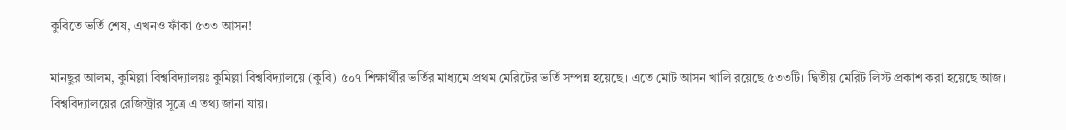কুবিতে ভর্তি শেষ, এখনও ফাঁকা ৫৩৩ আসন!

মানছুর আলম, কুমিল্লা বিশ্ববিদ্যালয়ঃ কুমিল্লা বিশ্ববিদ্যালয়ে (কুবি) ৫০৭ শিক্ষার্থীর ভর্তির মাধ্যমে প্রথম মেরিটের ভর্তি সম্পন্ন হয়েছে। এতে মোট আসন খালি রয়েছে ৫৩৩টি। দ্বিতীয় মেরিট লিস্ট প্রকাশ করা হয়েছে আজ। বিশ্ববিদ্যালয়ের রেজিস্ট্রার সূত্রে এ তথ্য জানা যায়।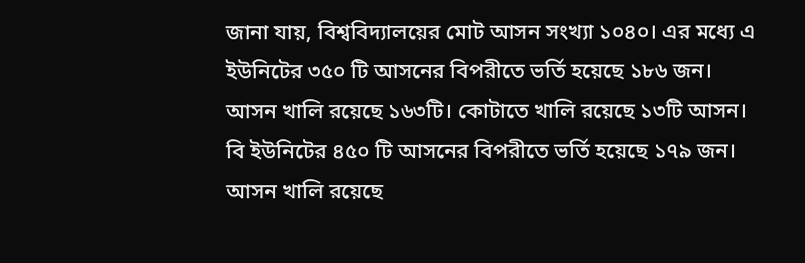জানা যায়, বিশ্ববিদ্যালয়ের মোট আসন সংখ্যা ১০৪০। এর মধ্যে এ ইউনিটের ৩৫০ টি আসনের বিপরীতে ভর্তি হয়েছে ১৮৬ জন। আসন খালি রয়েছে ১৬৩টি। কোটাতে খালি রয়েছে ১৩টি আসন। বি ইউনিটের ৪৫০ টি আসনের বিপরীতে ভর্তি হয়েছে ১৭৯ জন। আসন খালি রয়েছে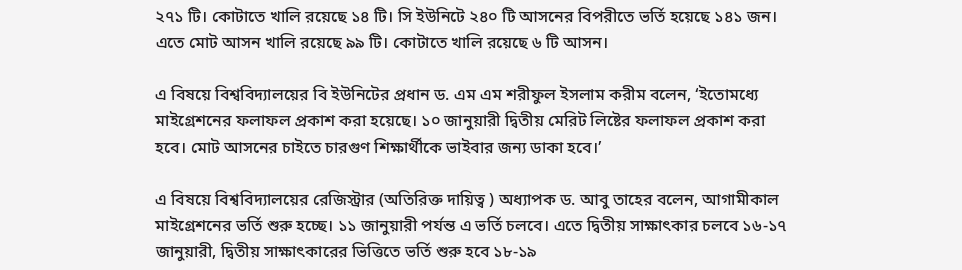২৭১ টি। কোটাতে খালি রয়েছে ১৪ টি। সি ইউনিটে ২৪০ টি আসনের বিপরীতে ভর্তি হয়েছে ১৪১ জন। এতে মোট আসন খালি রয়েছে ৯৯ টি। কোটাতে খালি রয়েছে ৬ টি আসন।

এ বিষয়ে বিশ্ববিদ্যালয়ের বি ইউনিটের প্রধান ড. এম এম শরীফুল ইসলাম করীম বলেন, ‘ইতোমধ্যে মাইগ্রেশনের ফলাফল প্রকাশ করা হয়েছে। ১০ জানুয়ারী দ্বিতীয় মেরিট লিষ্টের ফলাফল প্রকাশ করা হবে। মোট আসনের চাইতে চারগুণ শিক্ষার্থীকে ভাইবার জন্য ডাকা হবে।’

এ বিষয়ে বিশ্ববিদ্যালয়ের রেজিস্ট্রার (অতিরিক্ত দায়িত্ব ) অধ্যাপক ড. আবু তাহের বলেন, আগামীকাল মাইগ্রেশনের ভর্তি শুরু হচ্ছে। ১১ জানুয়ারী পর্যন্ত এ ভর্তি চলবে। এতে দ্বিতীয় সাক্ষাৎকার চলবে ১৬-১৭ জানুয়ারী, দ্বিতীয় সাক্ষাৎকারের ভিত্তিতে ভর্তি শুরু হবে ১৮-১৯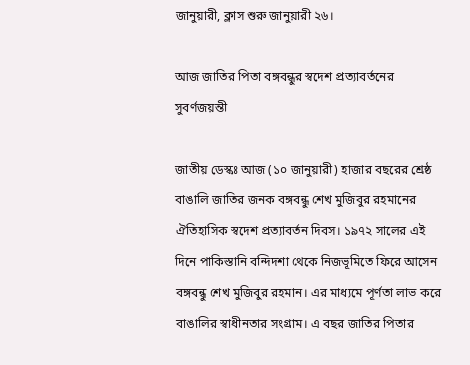জানুয়ারী, ক্লাস শুরু জানুয়ারী ২৬।

আজ জাতির পিতা বঙ্গবন্ধুর স্বদেশ প্রত্যাবর্তনের সুবর্ণজয়ন্তী

জাতীয় ডেস্কঃ আজ (১০ জানুয়ারী) হাজার বছরের শ্রেষ্ঠ বাঙালি জাতির জনক বঙ্গবন্ধু শেখ মুজিবুর রহমানের ঐতিহাসিক স্বদেশ প্রত্যাবর্তন দিবস। ১৯৭২ সালের এই দিনে পাকিস্তানি বন্দিদশা থেকে নিজভূমিতে ফিরে আসেন বঙ্গবন্ধু শেখ মুজিবুর রহমান। এর মাধ্যমে পূর্ণতা লাভ করে বাঙালির স্বাধীনতার সংগ্রাম। এ বছর জাতির পিতার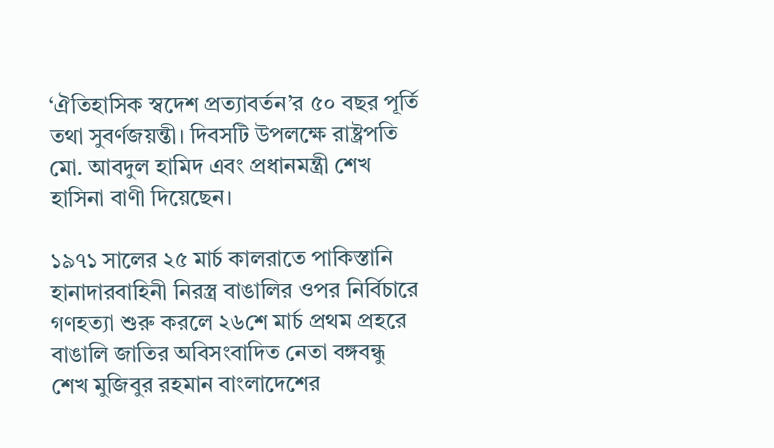‘ঐতিহাসিক স্বদেশ প্রত্যাবর্তন’র ৫০ বছর পূর্তি তথা সুবর্ণজয়ন্তী। দিবসটি উপলক্ষে রাষ্ট্রপতি মো. আবদুল হামিদ এবং প্রধানমন্ত্রী শেখ হাসিনা বাণী দিয়েছেন।

১৯৭১ সালের ২৫ মার্চ কালরাতে পাকিস্তানি হানাদারবাহিনী নিরস্ত্র বাঙালির ওপর নির্বিচারে গণহত্যা শুরু করলে ২৬শে মার্চ প্রথম প্রহরে বাঙালি জাতির অবিসংবাদিত নেতা বঙ্গবন্ধু শেখ মুজিবুর রহমান বাংলাদেশের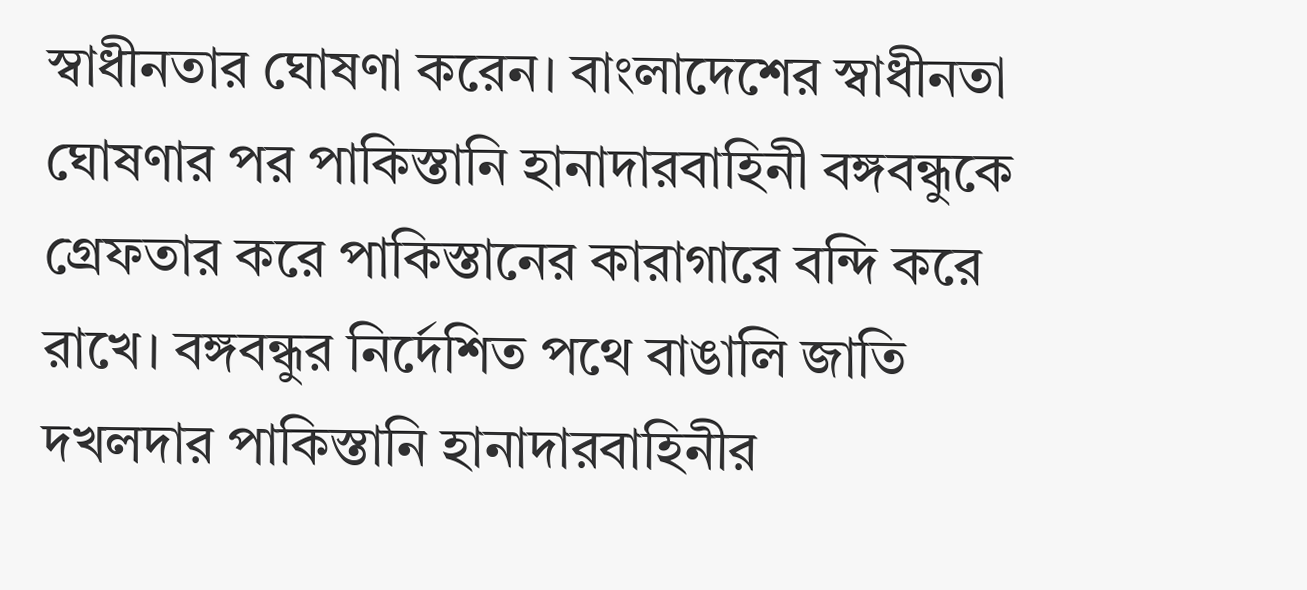স্বাধীনতার ঘোষণা করেন। বাংলাদেশের স্বাধীনতা ঘোষণার পর পাকিস্তানি হানাদারবাহিনী বঙ্গবন্ধুকে গ্রেফতার করে পাকিস্তানের কারাগারে বন্দি করে রাখে। বঙ্গবন্ধুর নির্দেশিত পথে বাঙালি জাতি দখলদার পাকিস্তানি হানাদারবাহিনীর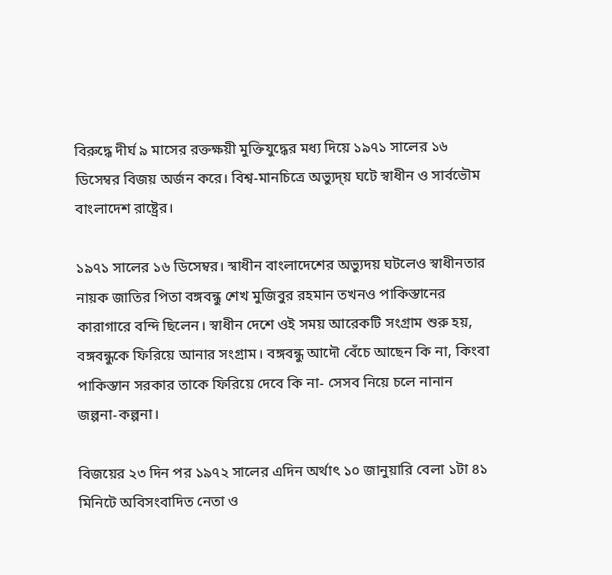বিরুদ্ধে দীর্ঘ ৯ মাসের রক্তক্ষয়ী মুক্তিযুদ্ধের মধ্য দিয়ে ১৯৭১ সালের ১৬ ডিসেম্বর বিজয় অর্জন করে। বিশ্ব-মানচিত্রে অভ্যুদ্য় ঘটে স্বাধীন ও সার্বভৌম বাংলাদেশ রাষ্ট্রের।

১৯৭১ সালের ১৬ ডিসেম্বর। স্বাধীন বাংলাদেশের অভ্যুদয় ঘটলেও স্বাধীনতার নায়ক জাতির পিতা বঙ্গবন্ধু শেখ মুজিবুর রহমান তখনও পাকিস্তানের কারাগারে বন্দি ছিলেন। স্বাধীন দেশে ওই সময় আরেকটি সংগ্রাম শুরু হয়, বঙ্গবন্ধুকে ফিরিয়ে আনার সংগ্রাম। বঙ্গবন্ধু আদৌ বেঁচে আছেন কি না, কিংবা পাকিস্তান সরকার তাকে ফিরিয়ে দেবে কি না- সেসব নিয়ে চলে নানান জল্পনা-কল্পনা।

বিজয়ের ২৩ দিন পর ১৯৭২ সালের এদিন অর্থাৎ ১০ জানুয়ারি বেলা ১টা ৪১ মিনিটে অবিসংবাদিত নেতা ও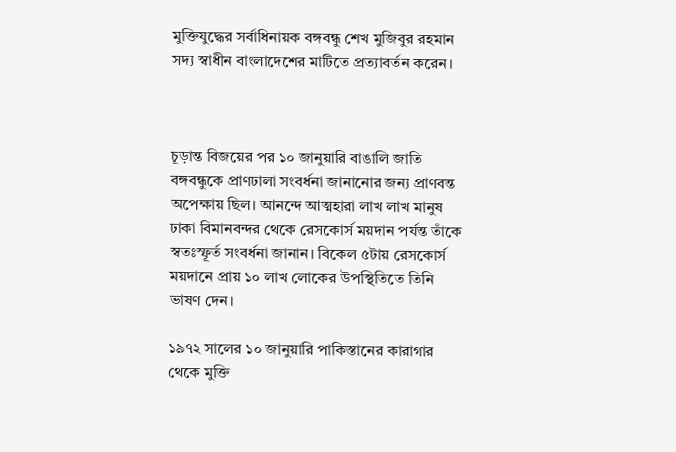মুক্তিযুদ্ধের সর্বাধিনায়ক বঙ্গবন্ধু শেখ মুজিবুর রহমান সদ্য স্বাধীন বাংলাদেশের মাটিতে প্রত্যাবর্তন করেন।



চূড়ান্ত বিজয়ের পর ১০ জানুয়ারি বাঙালি জাতি বঙ্গবন্ধুকে প্রাণঢালা সংবর্ধনা জানানোর জন্য প্রাণবন্ত অপেক্ষায় ছিল। আনন্দে আত্মহারা লাখ লাখ মানুষ ঢাকা বিমানবন্দর থেকে রেসকোর্স ময়দান পর্যন্ত তাঁকে স্বতঃস্ফূর্ত সংবর্ধনা জানান। বিকেল ৫টায় রেসকোর্স ময়দানে প্রায় ১০ লাখ লোকের উপস্থিতিতে তিনি ভাষণ দেন।

১৯৭২ সালের ১০ জানুয়ারি পাকিস্তানের কারাগার থেকে মুক্তি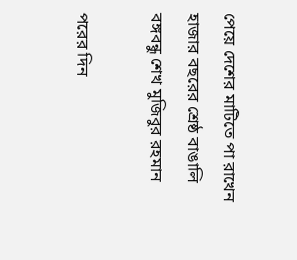পেয়ে দেশের মাটিতে পা রাখেন হাজার বছরের শ্রেষ্ঠ বাঙালি বঙ্গবন্ধু শেখ মুজিবুর রহমান

পরের দিন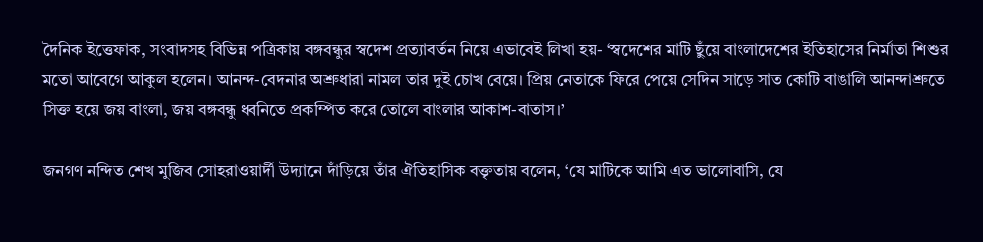দৈনিক ইত্তেফাক, সংবাদসহ বিভিন্ন পত্রিকায় বঙ্গবন্ধুর স্বদেশ প্রত্যাবর্তন নিয়ে এভাবেই লিখা হয়- ‘স্বদেশের মাটি ছুঁয়ে বাংলাদেশের ইতিহাসের নির্মাতা শিশুর মতো আবেগে আকুল হলেন। আনন্দ-বেদনার অশ্রুধারা নামল তার দুই চোখ বেয়ে। প্রিয় নেতাকে ফিরে পেয়ে সেদিন সাড়ে সাত কোটি বাঙালি আনন্দাশ্রুতে সিক্ত হয়ে জয় বাংলা, জয় বঙ্গবন্ধু ধ্বনিতে প্রকম্পিত করে তোলে বাংলার আকাশ-বাতাস।’

জনগণ নন্দিত শেখ মুজিব সোহরাওয়ার্দী উদ্যানে দাঁড়িয়ে তাঁর ঐতিহাসিক বক্তৃতায় বলেন, ‘যে মাটিকে আমি এত ভালোবাসি, যে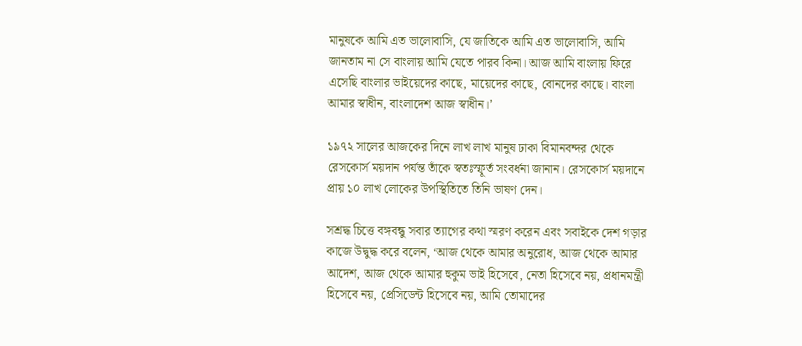মানুষকে আমি এত ভালোবাসি, যে জাতিকে আমি এত ভালোবাসি, আমি জানতাম না সে বাংলায় আমি যেতে পারব কিনা। আজ আমি বাংলায় ফিরে এসেছি বাংলার ভাইয়েদের কাছে, মায়েদের কাছে, বোনদের কাছে। বাংলা আমার স্বাধীন, বাংলাদেশ আজ স্বাধীন।’

১৯৭২ সালের আজকের দিনে লাখ লাখ মানুষ ঢাকা বিমানবন্দর থেকে রেসকোর্স ময়দান পর্যন্ত তাঁকে স্বতঃস্ফূর্ত সংবর্ধনা জানান। রেসকোর্স ময়দানে প্রায় ১০ লাখ লোকের উপস্থিতিতে তিনি ভাষণ দেন।

সশ্রদ্ধ চিত্তে বঙ্গবন্ধু সবার ত্যাগের কথা স্মরণ করেন এবং সবাইকে দেশ গড়ার কাজে উদ্বুদ্ধ করে বলেন, ‘আজ থেকে আমার অনুরোধ, আজ থেকে আমার আদেশ, আজ থেকে আমার হুকুম ভাই হিসেবে, নেতা হিসেবে নয়, প্রধানমন্ত্রী হিসেবে নয়, প্রেসিডেন্ট হিসেবে নয়, আমি তোমাদের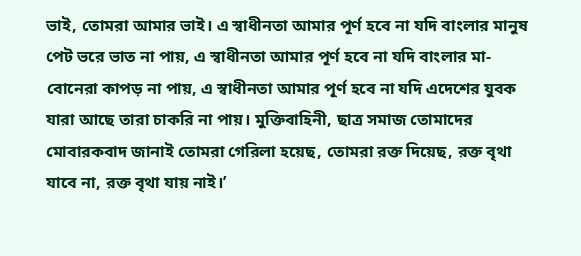ভাই, তোমরা আমার ভাই। এ স্বাধীনতা আমার পূর্ণ হবে না যদি বাংলার মানুষ পেট ভরে ভাত না পায়, এ স্বাধীনতা আমার পূর্ণ হবে না যদি বাংলার মা-বোনেরা কাপড় না পায়, এ স্বাধীনতা আমার পূর্ণ হবে না যদি এদেশের যুবক যারা আছে তারা চাকরি না পায়। মুক্তিবাহিনী, ছাত্র সমাজ তোমাদের মোবারকবাদ জানাই তোমরা গেরিলা হয়েছ, তোমরা রক্ত দিয়েছ, রক্ত বৃথা যাবে না, রক্ত বৃথা যায় নাই।’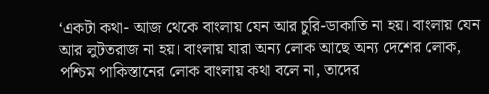‘একটা কথা- আজ থেকে বাংলায় যেন আর চুরি-ডাকাতি না হয়। বাংলায় যেন আর লুটতরাজ না হয়। বাংলায় যারা অন্য লোক আছে অন্য দেশের লোক, পশ্চিম পাকিস্তানের লোক বাংলায় কথা বলে না, তাদের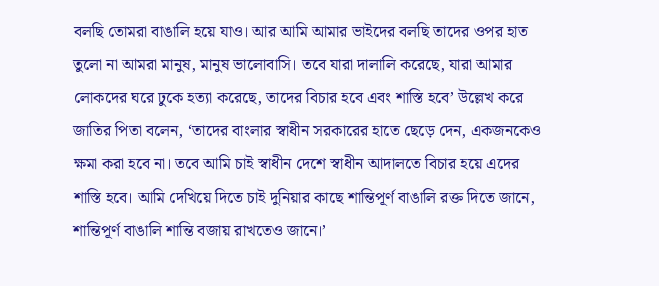বলছি তোমরা বাঙালি হয়ে যাও। আর আমি আমার ভাইদের বলছি তাদের ওপর হাত তুলো না আমরা মানুষ, মানুষ ভালোবাসি। তবে যারা দালালি করেছে, যারা আমার লোকদের ঘরে ঢুকে হত্যা করেছে, তাদের বিচার হবে এবং শাস্তি হবে’ উল্লেখ করে জাতির পিতা বলেন, ‘তাদের বাংলার স্বাধীন সরকারের হাতে ছেড়ে দেন, একজনকেও ক্ষমা করা হবে না। তবে আমি চাই স্বাধীন দেশে স্বাধীন আদালতে বিচার হয়ে এদের শাস্তি হবে। আমি দেখিয়ে দিতে চাই দুনিয়ার কাছে শান্তিপূর্ণ বাঙালি রক্ত দিতে জানে, শান্তিপূর্ণ বাঙালি শান্তি বজায় রাখতেও জানে।’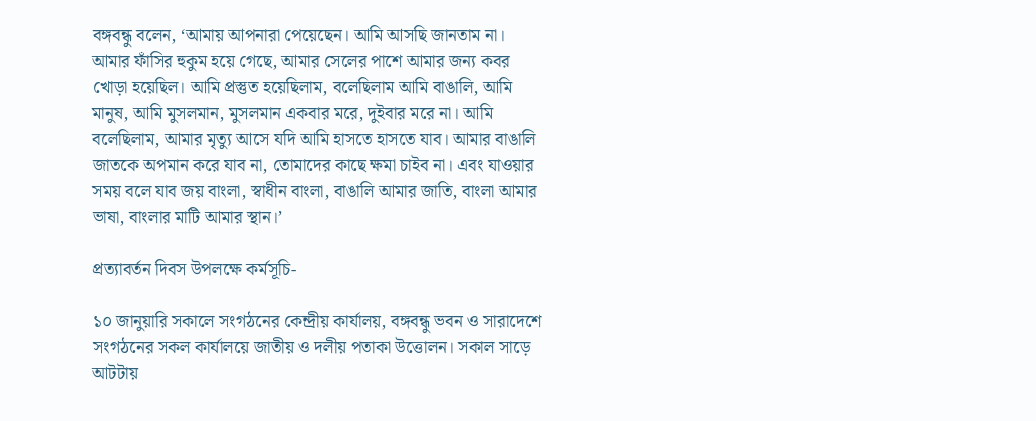বঙ্গবন্ধু বলেন, ‘আমায় আপনারা পেয়েছেন। আমি আসছি জানতাম না। আমার ফাঁসির হুকুম হয়ে গেছে, আমার সেলের পাশে আমার জন্য কবর খোড়া হয়েছিল। আমি প্রস্তুত হয়েছিলাম, বলেছিলাম আমি বাঙালি, আমি মানুষ, আমি মুসলমান, মুসলমান একবার মরে, দুইবার মরে না। আমি বলেছিলাম, আমার মৃত্যু আসে যদি আমি হাসতে হাসতে যাব। আমার বাঙালি জাতকে অপমান করে যাব না, তোমাদের কাছে ক্ষমা চাইব না। এবং যাওয়ার সময় বলে যাব জয় বাংলা, স্বাধীন বাংলা, বাঙালি আমার জাতি, বাংলা আমার ভাষা, বাংলার মাটি আমার স্থান।’

প্রত্যাবর্তন দিবস উপলক্ষে কর্মসূচি-

১০ জানুয়ারি সকালে সংগঠনের কেন্দ্রীয় কার্যালয়, বঙ্গবন্ধু ভবন ও সারাদেশে সংগঠনের সকল কার্যালয়ে জাতীয় ও দলীয় পতাকা উত্তোলন। সকাল সাড়ে আটটায়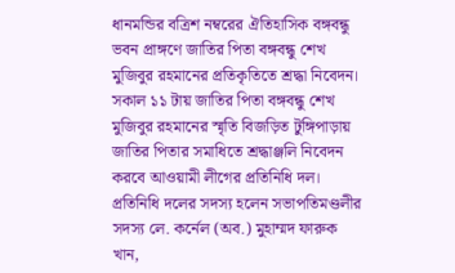ধানমন্ডির বত্রিশ নম্বরের ঐতিহাসিক বঙ্গবন্ধু ভবন প্রাঙ্গণে জাতির পিতা বঙ্গবন্ধু শেখ মুজিবুর রহমানের প্রতিকৃতিতে শ্রদ্ধা নিবেদন। সকাল ১১ টায় জাতির পিতা বঙ্গবন্ধু শেখ মুজিবুর রহমানের স্মৃতি বিজড়িত টুঙ্গিপাড়ায় জাতির পিতার সমাধিতে শ্রদ্ধাঞ্জলি নিবেদন করবে আওয়ামী লীগের প্রতিনিধি দল। প্রতিনিধি দলের সদস্য হলেন সভাপতিমণ্ডলীর সদস্য লে. কর্নেল (অব.) মুহাম্মদ ফারুক খান,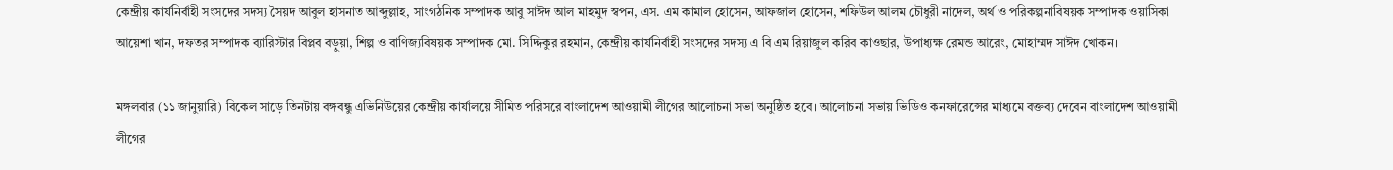কেন্দ্রীয় কার্যনির্বাহী সংসদের সদস্য সৈয়দ আবুল হাসনাত আব্দুল্লাহ, সাংগঠনিক সম্পাদক আবু সাঈদ আল মাহমুদ স্বপন, এস. এম কামাল হোসেন, আফজাল হোসেন, শফিউল আলম চৌধুরী নাদেল, অর্থ ও পরিকল্পনাবিষয়ক সম্পাদক ওয়াসিকা আয়েশা খান, দফতর সম্পাদক ব্যারিস্টার বিপ্লব বড়ুয়া, শিল্প ও বাণিজ্যবিষয়ক সম্পাদক মো. সিদ্দিকুর রহমান, কেন্দ্রীয় কার্যনির্বাহী সংসদের সদস্য এ বি এম রিয়াজুল করিব কাওছার, উপাধ্যক্ষ রেমন্ড আরেং, মোহাম্মদ সাঈদ খোকন।

মঙ্গলবার (১১ জানুয়ারি) বিকেল সাড়ে তিনটায় বঙ্গবন্ধু এভিনিউয়ের কেন্দ্রীয় কার্যালয়ে সীমিত পরিসরে বাংলাদেশ আওয়ামী লীগের আলোচনা সভা অনুষ্ঠিত হবে। আলোচনা সভায় ভিডিও কনফারেন্সের মাধ্যমে বক্তব্য দেবেন বাংলাদেশ আওয়ামী লীগের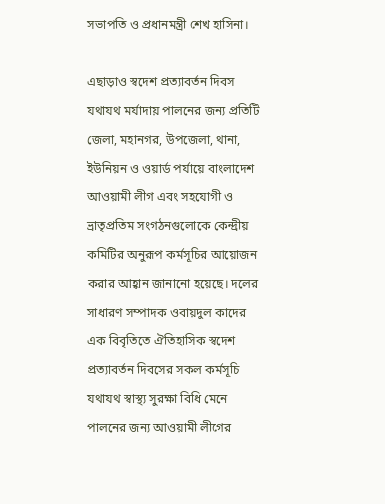সভাপতি ও প্রধানমন্ত্রী শেখ হাসিনা।

এছাড়াও স্বদেশ প্রত্যাবর্তন দিবস যথাযথ মর্যাদায় পালনের জন্য প্রতিটি জেলা, মহানগর, উপজেলা, থানা, ইউনিয়ন ও ওয়ার্ড পর্যায়ে বাংলাদেশ আওয়ামী লীগ এবং সহযোগী ও ভ্রাতৃপ্রতিম সংগঠনগুলোকে কেন্দ্রীয় কমিটির অনুরূপ কর্মসূচির আয়োজন করার আহ্বান জানানো হয়েছে। দলের সাধারণ সম্পাদক ওবায়দুল কাদের এক বিবৃতিতে ঐতিহাসিক স্বদেশ প্রত্যাবর্তন দিবসের সকল কর্মসূচি যথাযথ স্বাস্থ্য সুরক্ষা বিধি মেনে পালনের জন্য আওয়ামী লীগের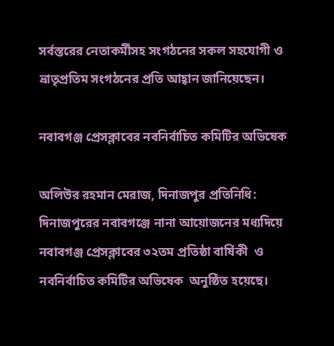সর্বস্তরের নেতাকর্মীসহ সংগঠনের সকল সহযোগী ও ভ্রাতৃপ্রতিম সংগঠনের প্রতি আহ্বান জানিয়েছেন।

নবাবগঞ্জ প্রেসক্লাবের নবনির্বাচিত কমিটির অভিষেক

অলিউর রহমান মেরাজ, দিনাজপুর প্রতিনিধি: দিনাজপুরের নবাবগঞ্জে নানা আয়োজনের মধ্যদিয়ে নবাবগঞ্জ প্রেসক্লাবের ৩২তম প্রতিষ্ঠা বার্ষিকী  ও নবনির্বাচিত কমিটির অভিষেক  অনুষ্ঠিত হয়েছে।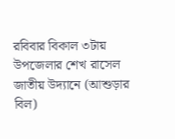রবিবার বিকাল ৩টায় উপজেলার শেখ রাসেল জাতীয় উদ্যানে (আশুড়ার বিল)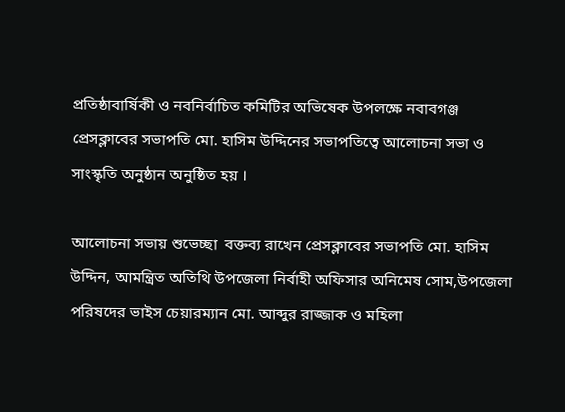প্রতিষ্ঠাবার্ষিকী ও নবনির্বাচিত কমিটির অভিষেক উপলক্ষে নবাবগঞ্জ প্রেসক্লাবের সভাপতি মো. হাসিম উদ্দিনের সভাপতিত্বে আলোচনা সভা ও সাংস্কৃতি অনুষ্ঠান অনুষ্ঠিত হয় ।

আলোচনা সভায় শুভেচ্ছা  বক্তব্য রাখেন প্রেসক্লাবের সভাপতি মো. হাসিম উদ্দিন, আমন্ত্রিত অতিথি উপজেলা নির্বাহী অফিসার অনিমেষ সোম,উপজেলা পরিষদের ভাইস চেয়ারম্যান মো. আব্দুর রাজ্জাক ও মহিলা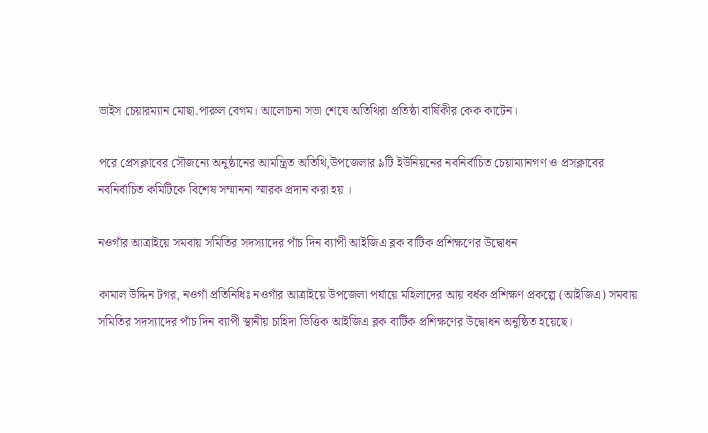ভাইস চেয়ারম্যান মোছা.পারুল বেগম। আলোচনা সভা শেষে অতিথিরা প্রতিষ্ঠা বার্ষিকীর কেক কাটেন।

পরে প্রেসক্লাবের সৌজন্যে অনুষ্ঠানের আমন্ত্রিত অতিথি,উপজেলার ৯টি ইউনিয়নের নবনির্বাচিত চেয়াম্যানগণ ও প্রসক্লাবের নবনির্বাচিত কমিটিকে বিশেষ সম্মাননা স্মারক প্রদান করা হয় ।

নওগাঁর আত্রাইয়ে সমবায় সমিতির সদস্যাদের পাঁচ দিন ব্যাপী আইজিএ ব্লক বাটিক প্রশিক্ষণের উদ্বোধন

কামাল উদ্দিন টগর, নওগাঁ প্রতিনিধিঃ নওগাঁর আত্রাইয়ে উপজেলা পর্যায়ে মহিলাদের আয় বর্ধক প্রশিক্ষণ প্রকল্পে (আইজিএ) সমবায় সমিতির সদস্যাদের পাঁচ দিন ব্যাপী স্থানীয় চাহিদা ভিত্তিক আইজিএ ব্লক বার্টিক প্রশিক্ষণের উদ্বোধন অনুষ্ঠিত হয়েছে।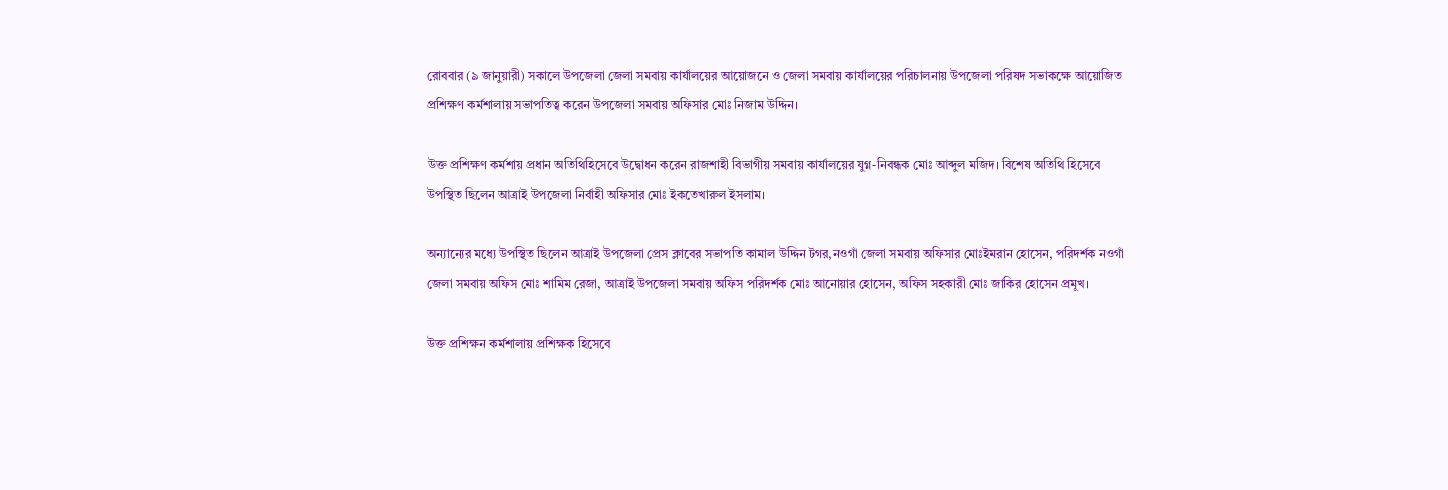রোববার (৯ জানুয়ারী) সকালে উপজেলা জেলা সমবায় কার্যালয়ের আয়োজনে ও জেলা সমবায় কার্যালয়ের পরিচালনায় উপজেলা পরিষদ সভাকক্ষে আয়োজিত প্রশিক্ষণ কর্মশালায় সভাপতিত্ব করেন উপজেলা সমবায় অফিসার মোঃ নিজাম উদ্দিন।

উক্ত প্রশিক্ষণ কর্মশায় প্রধান অতিথিহিসেবে উদ্বোধন করেন রাজশাহী বিভাগীয় সমবায় কার্যালয়ের যুগ্ন-নিবন্ধক মোঃ আব্দুল মজিদ। বিশেষ অতিথি হিসেবে উপস্থিত ছিলেন আত্রাই উপজেলা নির্বাহী অফিসার মোঃ ইকতেখারুল ইসলাম।

অন্যান্যের মধ্যে উপস্থিত ছিলেন আত্রাই উপজেলা প্রেস ক্লাবের সভাপতি কামাল উদ্দিন টগর,নওগাঁ জেলা সমবায় অফিসার মোঃইমরান হোসেন, পরিদর্শক নওগাঁ জেলা সমবায় অফিস মোঃ শামিম রেজা, আত্রাই উপজেলা সমবায় অফিস পরিদর্শক মোঃ আনোয়ার হোসেন, অফিস সহকারী মোঃ জাকির হোসেন প্রমূখ।

উক্ত প্রশিক্ষন কর্মশালায় প্রশিক্ষক হিসেবে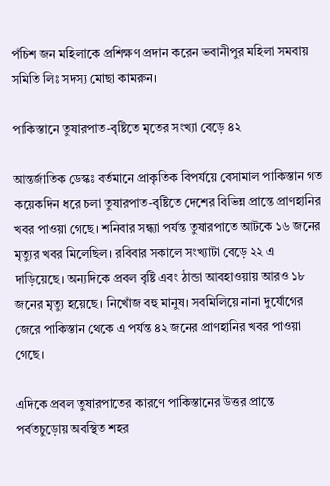পঁচিশ জন মহিলাকে প্রশিক্ষণ প্রদান করেন ভবানীপুর মহিলা সমবায় সমিতি লিঃ সদস্য মোছা কামরুন।

পাকিস্তানে তুষারপাত-বৃষ্টিতে মৃতের সংখ্যা বেড়ে ৪২

আন্তর্জাতিক ডেস্কঃ বর্তমানে প্রাকৃতিক বিপর্যয়ে বেসামাল পাকিস্তান গত কয়েকদিন ধরে চলা তুষারপাত-বৃষ্টিতে দেশের বিভিন্ন প্রান্তে প্রাণহানির খবর পাওয়া গেছে। শনিবার সন্ধ্যা পর্যন্ত তুষারপাতে আটকে ১৬ জনের মৃত্যুর খবর মিলেছিল। রবিবার সকালে সংখ্যাটা বেড়ে ২২ এ দাড়িয়েছে। অন্যদিকে প্রবল বৃষ্টি এবং ঠান্ডা আবহাওয়ায় আরও ১৮ জনের মৃত্যু হয়েছে। নিখোঁজ বহু মানুষ। সবমিলিয়ে নানা দুর্যোগের জেরে পাকিস্তান থেকে এ পর্যন্ত ৪২ জনের প্রাণহানির খবর পাওয়া গেছে।

এদিকে প্রবল তুষারপাতের কারণে পাকিস্তানের উত্তর প্রান্তে পর্বতচুড়োয় অবস্থিত শহর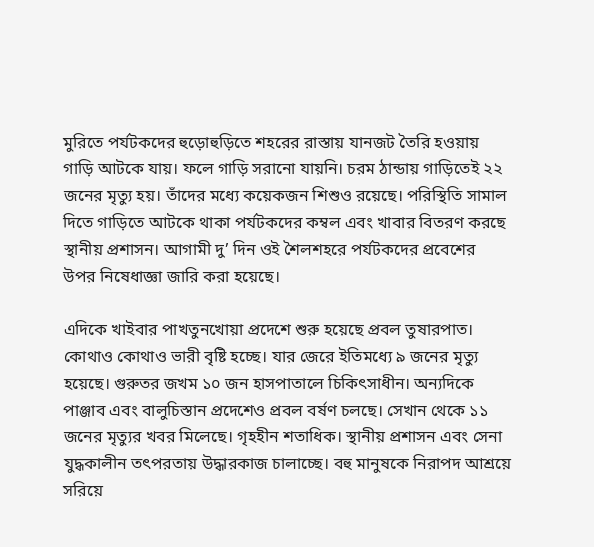মুরিতে পর্যটকদের হুড়োহুড়িতে শহরের রাস্তায় যানজট তৈরি হওয়ায় গাড়ি আটকে যায়। ফলে গাড়ি সরানো যায়নি। চরম ঠান্ডায় গাড়িতেই ২২ জনের মৃত্যু হয়। তাঁদের মধ্যে কয়েকজন শিশুও রয়েছে। পরিস্থিতি সামাল দিতে গাড়িতে আটকে থাকা পর্যটকদের কম্বল এবং খাবার বিতরণ করছে স্থানীয় প্রশাসন। আগামী দু’ দিন ওই শৈলশহরে পর্যটকদের প্রবেশের উপর নিষেধাজ্ঞা জারি করা হয়েছে।

এদিকে খাইবার পাখতুনখোয়া প্রদেশে শুরু হয়েছে প্রবল তুষারপাত। কোথাও কোথাও ভারী বৃষ্টি হচ্ছে। যার জেরে ইতিমধ্যে ৯ জনের মৃত্যু হয়েছে। গুরুতর জখম ১০ জন হাসপাতালে চিকিৎসাধীন। অন্যদিকে পাঞ্জাব এবং বালুচিস্তান প্রদেশেও প্রবল বর্ষণ চলছে। সেখান থেকে ১১ জনের মৃত্যুর খবর মিলেছে। গৃহহীন শতাধিক। স্থানীয় প্রশাসন এবং সেনা যুদ্ধকালীন তৎপরতায় উদ্ধারকাজ চালাচ্ছে। বহু মানুষকে নিরাপদ আশ্রয়ে সরিয়ে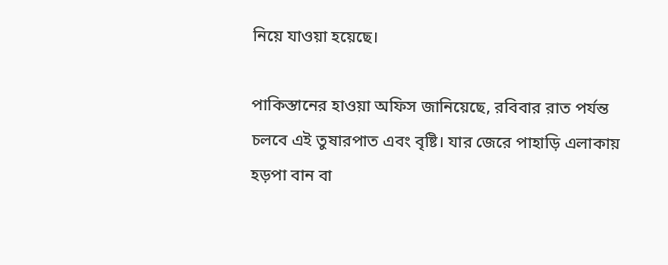নিয়ে যাওয়া হয়েছে।

পাকিস্তানের হাওয়া অফিস জানিয়েছে, রবিবার রাত পর্যন্ত চলবে এই তুষারপাত এবং বৃষ্টি। যার জেরে পাহাড়ি এলাকায় হড়পা বান বা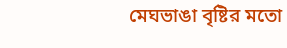মেঘভাঙা বৃষ্টির মতো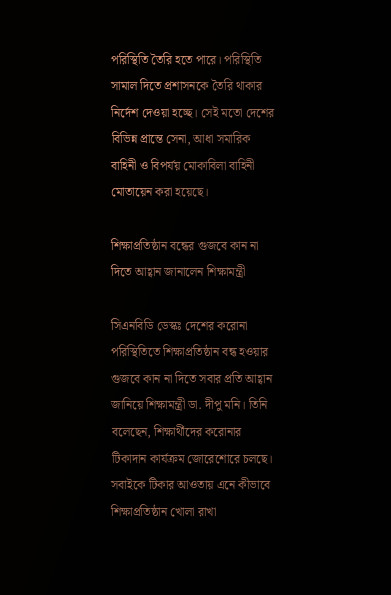পরিস্থিতি তৈরি হতে পারে। পরিস্থিতি সামাল দিতে প্রশাসনকে তৈরি থাকার নির্দেশ দেওয়া হচ্ছে। সেই মতো দেশের বিভিন্ন প্রান্তে সেনা, আধা সমারিক বাহিনী ও বিপর্যয় মোকাবিলা বাহিনী মোতায়েন করা হয়েছে।

শিক্ষাপ্রতিষ্ঠান বন্ধের গুজবে কান না দিতে আহ্বান জানালেন শিক্ষামন্ত্রী

সিএনবিডি ডেস্কঃ দেশের করোনা পরিস্থিতিতে শিক্ষাপ্রতিষ্ঠান বন্ধ হওয়ার গুজবে কান না দিতে সবার প্রতি আহ্বান জানিয়ে শিক্ষামন্ত্রী ডা. দীপু মনি। তিনি বলেছেন, শিক্ষার্থীদের করোনার টিকাদান কার্যক্রম জোরেশোরে চলছে। সবাইকে টিকার আওতায় এনে কীভাবে শিক্ষাপ্রতিষ্ঠান খোলা রাখা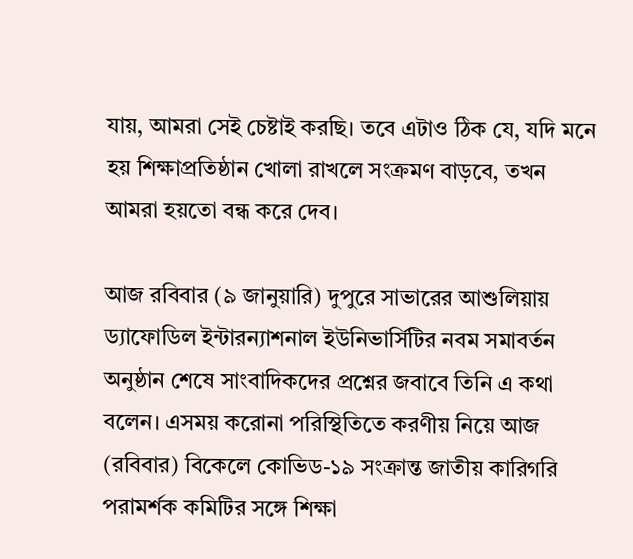যায়, আমরা সেই চেষ্টাই করছি। তবে এটাও ঠিক যে, যদি মনে হয় শিক্ষাপ্রতিষ্ঠান খোলা রাখলে সংক্রমণ বাড়বে, তখন আমরা হয়তো বন্ধ করে দেব।

আজ রবিবার (৯ জানুয়ারি) দুপুরে সাভারের আশুলিয়ায় ড্যাফোডিল ইন্টারন্যাশনাল ইউনিভার্সিটির নবম সমাবর্তন অনুষ্ঠান শেষে সাংবাদিকদের প্রশ্নের জবাবে তিনি এ কথা বলেন। এসময় করোনা পরিস্থিতিতে করণীয় নিয়ে আজ (রবিবার) বিকেলে কোভিড-১৯ সংক্রান্ত জাতীয় কারিগরি পরামর্শক কমিটির সঙ্গে শিক্ষা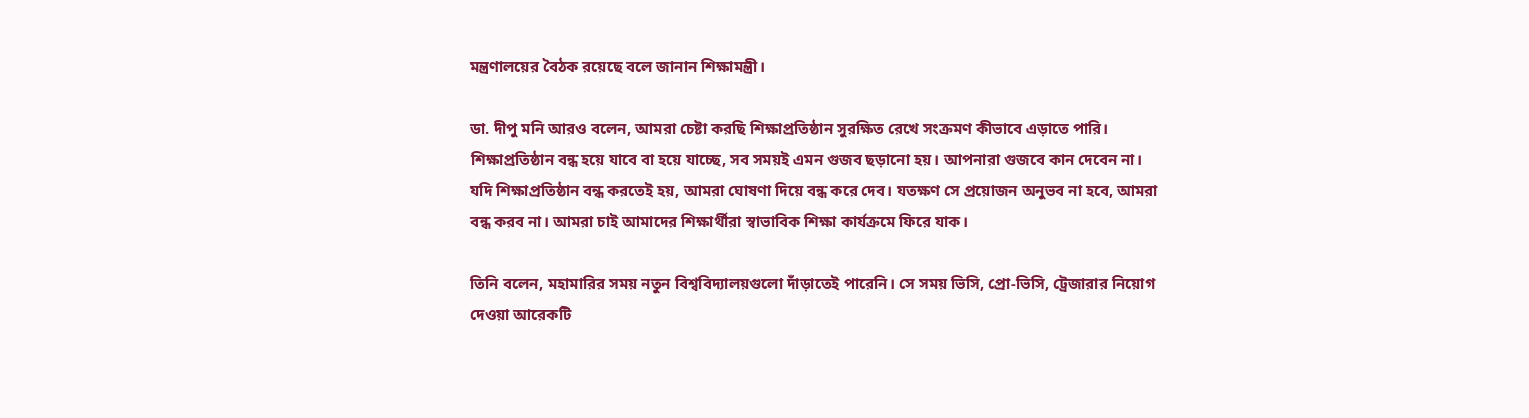মন্ত্রণালয়ের বৈঠক রয়েছে বলে জানান শিক্ষামন্ত্রী।

ডা. দীপু মনি আরও বলেন, আমরা চেষ্টা করছি শিক্ষাপ্রতিষ্ঠান সুরক্ষিত রেখে সংক্রমণ কীভাবে এড়াতে পারি। শিক্ষাপ্রতিষ্ঠান বন্ধ হয়ে যাবে বা হয়ে যাচ্ছে, সব সময়ই এমন গুজব ছড়ানো হয়। আপনারা গুজবে কান দেবেন না। যদি শিক্ষাপ্রতিষ্ঠান বন্ধ করতেই হয়, আমরা ঘোষণা দিয়ে বন্ধ করে দেব। যতক্ষণ সে প্রয়োজন অনুভব না হবে, আমরা বন্ধ করব না। আমরা চাই আমাদের শিক্ষার্থীরা স্বাভাবিক শিক্ষা কার্যক্রমে ফিরে যাক।

তিনি বলেন, মহামারির সময় নতুন বিশ্ববিদ্যালয়গুলো দাঁড়াতেই পারেনি। সে সময় ভিসি, প্রো-ভিসি, ট্রেজারার নিয়োগ দেওয়া আরেকটি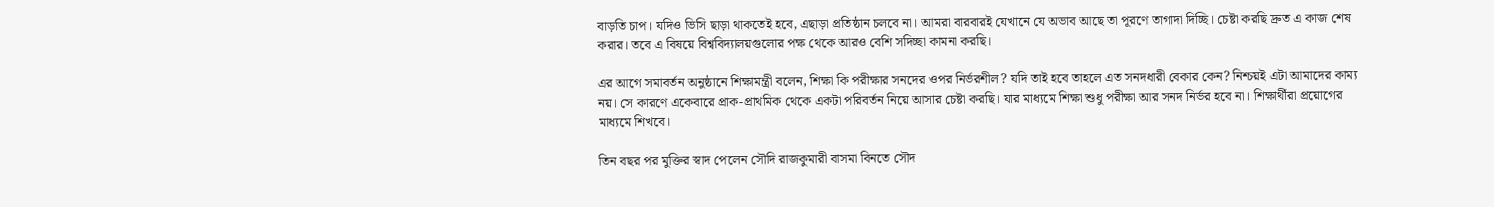বাড়তি চাপ। যদিও ভিসি ছাড়া থাকতেই হবে, এছাড়া প্রতিষ্ঠান চলবে না। আমরা বারবারই যেখানে যে অভাব আছে তা পূরণে তাগাদা দিচ্ছি। চেষ্টা করছি দ্রুত এ কাজ শেষ করার। তবে এ বিষয়ে বিশ্ববিদ্যালয়গুলোর পক্ষ থেকে আরও বেশি সদিচ্ছা কামনা করছি।

এর আগে সমাবর্তন অনুষ্ঠানে শিক্ষামন্ত্রী বলেন, শিক্ষা কি পরীক্ষার সনদের ওপর নির্ভরশীল? যদি তাই হবে তাহলে এত সনদধারী বেকার কেন? নিশ্চয়ই এটা আমাদের কাম্য নয়। সে কারণে একেবারে প্রাক-প্রাথমিক থেকে একটা পরিবর্তন নিয়ে আসার চেষ্টা করছি। যার মাধ্যমে শিক্ষা শুধু পরীক্ষা আর সনদ নির্ভর হবে না। শিক্ষার্থীরা প্রয়োগের মাধ্যমে শিখবে।

তিন বছর পর মুক্তির স্বাদ পেলেন সৌদি রাজকুমারী বাসমা বিনতে সৌদ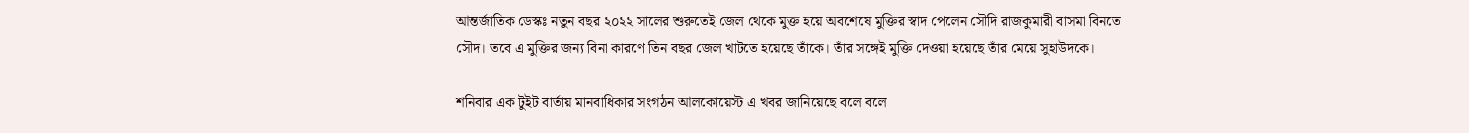আন্তর্জাতিক ডেস্কঃ নতুন বছর ২০২২ সালের শুরুতেই জেল থেকে মুক্ত হয়ে অবশেষে মুক্তির স্বাদ পেলেন সৌদি রাজকুমারী বাসমা বিনতে সৌদ। তবে এ মুক্তির জন্য বিনা কারণে তিন বছর জেল খাটতে হয়েছে তাঁকে। তাঁর সঙ্গেই মুক্তি দেওয়া হয়েছে তাঁর মেয়ে সুহাউদকে।

শনিবার এক টুইট বার্তায় মানবাধিকার সংগঠন আলকোয়েস্ট এ খবর জানিয়েছে বলে বলে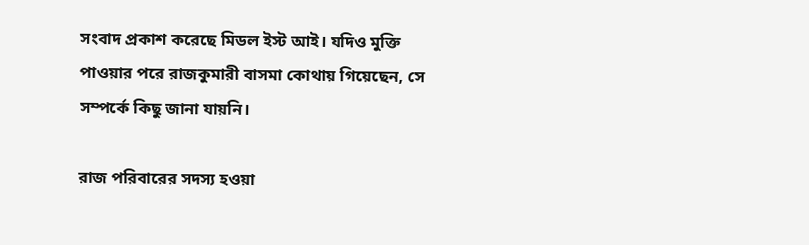সংবাদ প্রকাশ করেছে মিডল ইস্ট আই। যদিও মুক্তি পাওয়ার পরে রাজকুমারী বাসমা কোথায় গিয়েছেন, সে সম্পর্কে কিছু জানা যায়নি।

রাজ পরিবারের সদস্য হওয়া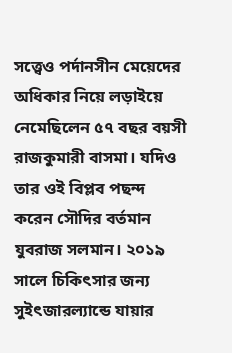সত্ত্বেও পর্দানসীন মেয়েদের অধিকার নিয়ে লড়াইয়ে নেমেছিলেন ৫৭ বছর বয়সী রাজকুমারী বাসমা। যদিও তার ওই বিপ্লব পছন্দ করেন সৌদির বর্তমান যুবরাজ সলমান। ২০১৯ সালে চিকিৎসার জন্য সুইৎজারল্যান্ডে যায়ার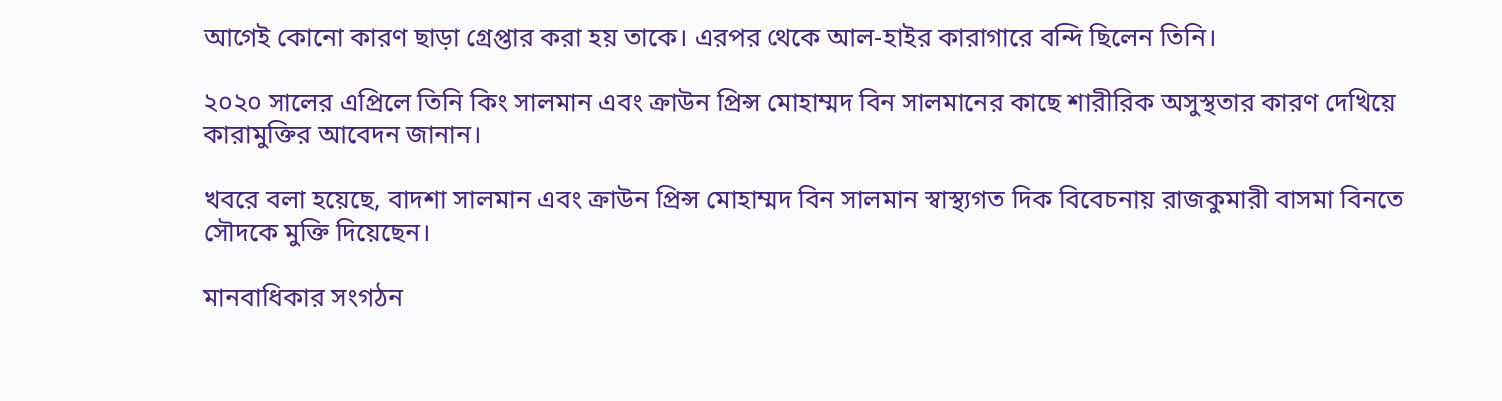আগেই কোনো কারণ ছাড়া গ্রেপ্তার করা হয় তাকে। এরপর থেকে আল-হাইর কারাগারে বন্দি ছিলেন তিনি।

২০২০ সালের এপ্রিলে তিনি কিং সালমান এবং ক্রাউন প্রিন্স মোহাম্মদ বিন সালমানের কাছে শারীরিক অসুস্থতার কারণ দেখিয়ে কারামুক্তির আবেদন জানান।

খবরে বলা হয়েছে, বাদশা সালমান এবং ক্রাউন প্রিন্স মোহাম্মদ বিন সালমান স্বাস্থ্যগত দিক বিবেচনায় রাজকুমারী বাসমা বিনতে সৌদকে মুক্তি দিয়েছেন।

মানবাধিকার সংগঠন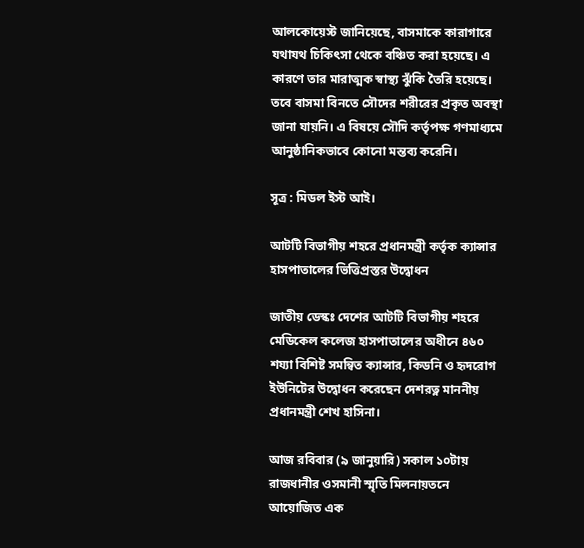আলকোয়েস্ট জানিয়েছে, বাসমাকে কারাগারে যথাযথ চিকিৎসা থেকে বঞ্চিত করা হয়েছে। এ কারণে তার মারাত্মক স্বাস্থ্য ঝুঁকি তৈরি হয়েছে। তবে বাসমা বিনতে সৌদের শরীরের প্রকৃত অবস্থা জানা যায়নি। এ বিষয়ে সৌদি কর্তৃপক্ষ গণমাধ্যমে আনুষ্ঠানিকভাবে কোনো মন্তব্য করেনি।

সূত্র : মিডল ইস্ট আই।

আটটি বিভাগীয় শহরে প্রধানমন্ত্রী কর্তৃক ক্যান্সার হাসপাতালের ভিত্তিপ্রস্তর উদ্বোধন

জাতীয় ডেস্কঃ দেশের আটটি বিভাগীয় শহরে মেডিকেল কলেজ হাসপাতালের অধীনে ৪৬০ শয্যা বিশিষ্ট সমন্বিত ক্যান্সার, কিডনি ও হৃদরোগ ইউনিটের উদ্বোধন করেছেন দেশরত্ন মাননীয় প্রধানমন্ত্রী শেখ হাসিনা।

আজ রবিবার (৯ জানুয়ারি) সকাল ১০টায় রাজধানীর ওসমানী স্মৃতি মিলনায়তনে আয়োজিত এক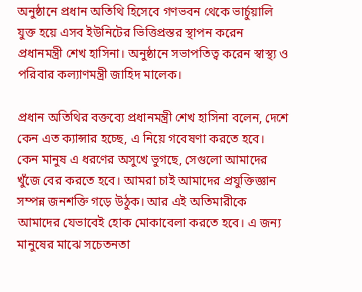অনুষ্ঠানে প্রধান অতিথি হিসেবে গণভবন থেকে ভার্চুয়ালি যুক্ত হয়ে এসব ইউনিটের ভিত্তিপ্রস্তর স্থাপন করেন প্রধানমন্ত্রী শেখ হাসিনা। অনুষ্ঠানে সভাপতিত্ব করেন স্বাস্থ্য ও পরিবার কল্যাণমন্ত্রী জাহিদ মালেক।

প্রধান অতিথির বক্তব্যে প্রধানমন্ত্রী শেখ হাসিনা বলেন, দেশে কেন এত ক্যান্সার হচ্ছে, এ নিয়ে গবেষণা করতে হবে। কেন মানুষ এ ধরণের অসুখে ভুগছে, সেগুলো আমাদের খুঁজে বের করতে হবে। আমরা চাই আমাদের প্রযুক্তিজ্ঞান সম্পন্ন জনশক্তি গড়ে উঠুক। আর এই অতিমারীকে আমাদের যেভাবেই হোক মোকাবেলা করতে হবে। এ জন্য মানুষের মাঝে সচেতনতা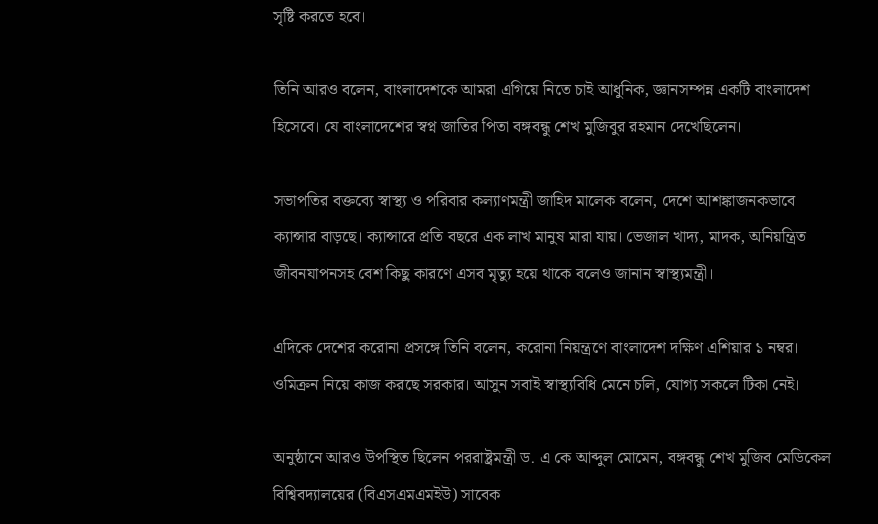সৃষ্টি করতে হবে।

তিনি আরও বলেন, বাংলাদেশকে আমরা এগিয়ে নিতে চাই আধুনিক, জ্ঞানসম্পন্ন একটি বাংলাদেশ হিসেবে। যে বাংলাদেশের স্বপ্ন জাতির পিতা বঙ্গবন্ধু শেখ মুজিবুর রহমান দেখেছিলেন।

সভাপতির বক্তব্যে স্বাস্থ্য ও পরিবার কল্যাণমন্ত্রী জাহিদ মালেক বলেন, দেশে আশঙ্কাজনকভাবে ক্যান্সার বাড়ছে। ক্যান্সারে প্রতি বছরে এক লাখ মানুষ মারা যায়। ভেজাল খাদ্য, মাদক, অনিয়ন্ত্রিত জীবনযাপনসহ বেশ কিছু কারণে এসব মৃত্যু হয়ে থাকে বলেও জানান স্বাস্থ্যমন্ত্রী।

এদিকে দেশের করোনা প্রসঙ্গে তিনি বলেন, করোনা নিয়ন্ত্রণে বাংলাদেশ দক্ষিণ এশিয়ার ১ নম্বর। ওমিক্রন নিয়ে কাজ করছে সরকার। আসুন সবাই স্বাস্থ্যবিধি মেনে চলি, যোগ্য সকলে টিকা নেই।

অনুষ্ঠানে আরও উপস্থিত ছিলেন পররাষ্ট্রমন্ত্রী ড. এ কে আব্দুল মোমেন, বঙ্গবন্ধু শেখ মুজিব মেডিকেল বিশ্বিবদ্যালয়ের (বিএসএমএমইউ) সাবেক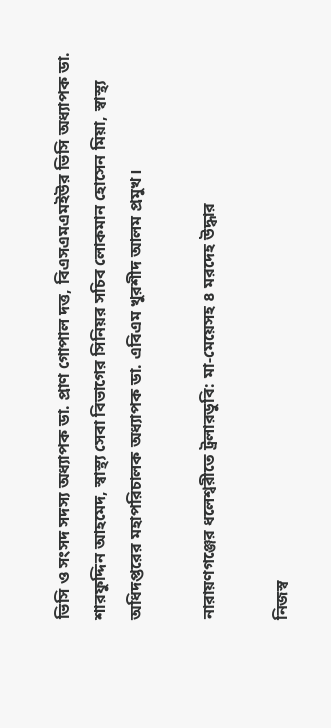ভিসি ও সংসদ সদস্য অধ্যাপক ডা. প্রাণ গোপাল দত্ত, বিএসএমএমইউর ভিসি অধ্যাপক ডা. শারফুদ্দিন আহমেদ, স্বাস্থ্য সেবা বিভাগের সিনিয়র সচিব লোকমান হোসেন মিয়া, স্বাস্থ্য অধিদপ্তরের মহাপরিচালক অধ্যাপক ডা. এবিএম খুরশীদ আলম প্রমুখ।

নারায়ণগঞ্জের ধলেশ্বরীতে ট্রলারডুবি: মা-মেয়েসহ ৪ মরদেহ উদ্ধার

নিজস্ব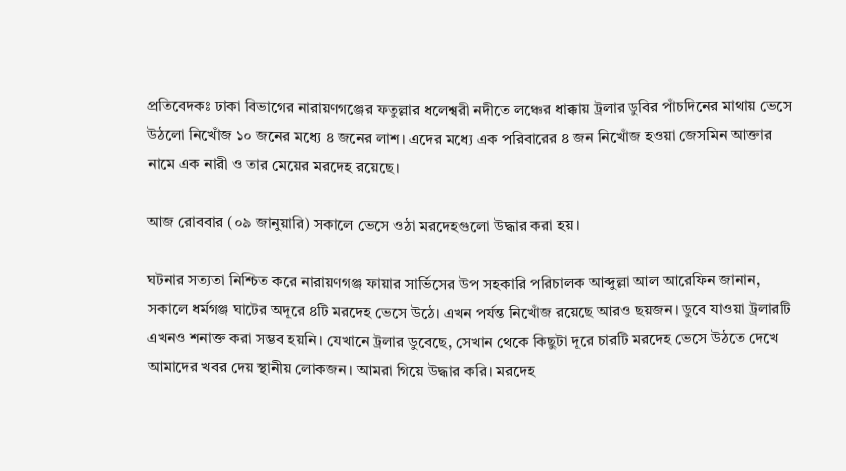প্রতিবেদকঃ ঢাকা বিভাগের নারায়ণগঞ্জের ফতুল্লার ধলেশ্বরী নদীতে লঞ্চের ধাক্কায় ট্রলার ডুবির পাঁচদিনের মাথায় ভেসে উঠলো নিখোঁজ ১০ জনের মধ্যে ৪ জনের লাশ। এদের মধ্যে এক পরিবারের ৪ জন নিখোঁজ হওয়া জেসমিন আক্তার নামে এক নারী ও তার মেয়ের মরদেহ রয়েছে।

আজ রোববার (০৯ জানুয়ারি) সকালে ভেসে ওঠা মরদেহগুলো উদ্ধার করা হয়।

ঘটনার সত্যতা নিশ্চিত করে নারায়ণগঞ্জ ফায়ার সার্ভিসের উপ সহকারি পরিচালক আব্দুল্লা আল আরেফিন জানান, সকালে ধর্মগঞ্জ ঘাটের অদূরে ৪টি মরদেহ ভেসে উঠে। এখন পর্যন্ত নিখোঁজ রয়েছে আরও ছয়জন। ডুবে যাওয়া ট্রলারটি এখনও শনাক্ত করা সম্ভব হয়নি। যেখানে ট্রলার ডুবেছে, সেখান থেকে কিছুটা দূরে চারটি মরদেহ ভেসে উঠতে দেখে আমাদের খবর দেয় স্থানীয় লোকজন। আমরা গিয়ে উদ্ধার করি। মরদেহ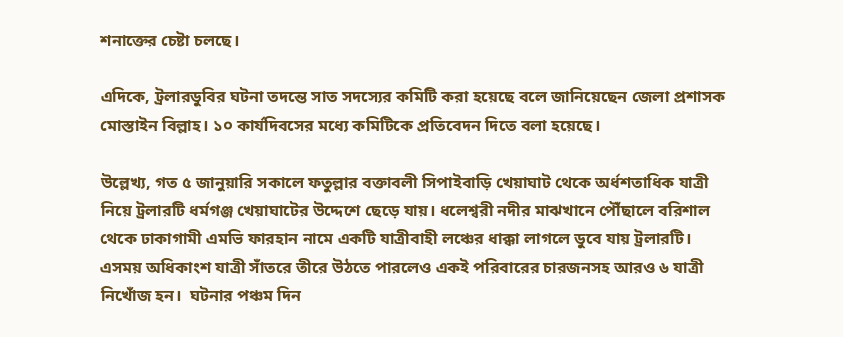শনাক্তের চেষ্টা চলছে।

এদিকে, ট্রলারডুবির ঘটনা তদন্তে সাত সদস্যের কমিটি করা হয়েছে বলে জানিয়েছেন জেলা প্রশাসক মোস্তাইন বিল্লাহ। ১০ কার্যদিবসের মধ্যে কমিটিকে প্রতিবেদন দিতে বলা হয়েছে।

উল্লেখ্য, গত ৫ জানুয়ারি সকালে ফতুল্লার বক্তাবলী সিপাইবাড়ি খেয়াঘাট থেকে অর্ধশতাধিক যাত্রী নিয়ে ট্রলারটি ধর্মগঞ্জ খেয়াঘাটের উদ্দেশে ছেড়ে যায়। ধলেশ্বরী নদীর মাঝখানে পৌঁছালে বরিশাল থেকে ঢাকাগামী এমভি ফারহান নামে একটি যাত্রীবাহী লঞ্চের ধাক্কা লাগলে ডুবে যায় ট্রলারটি। এসময় অধিকাংশ যাত্রী সাঁতরে তীরে উঠতে পারলেও একই পরিবারের চারজনসহ আরও ৬ যাত্রী নিখোঁজ হন।  ঘটনার পঞ্চম দিন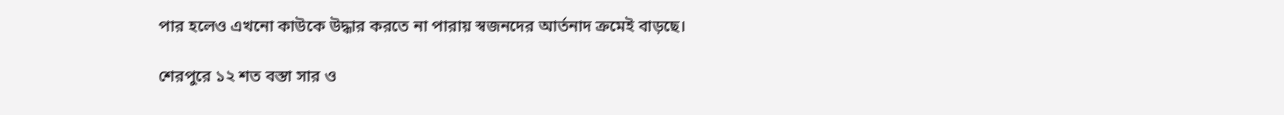পার হলেও এখনো কাউকে উদ্ধার করতে না পারায় স্বজনদের আর্তনাদ ক্রমেই বাড়ছে।

শেরপুরে ১২ শত বস্তা সার ও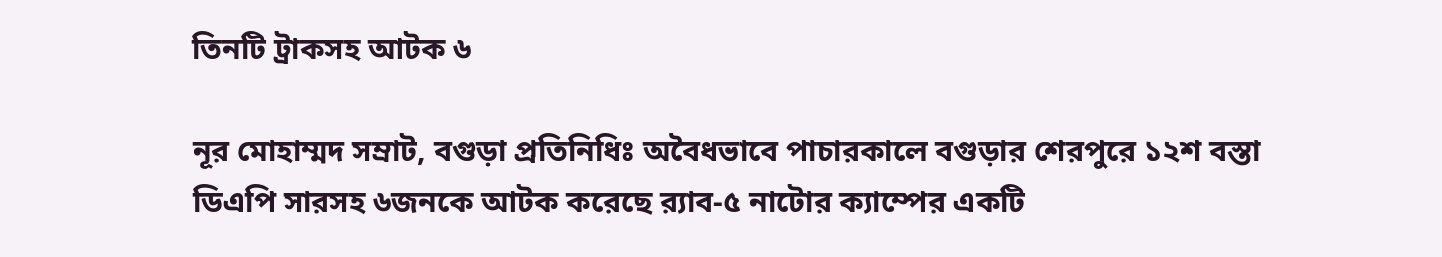তিনটি ট্রাকসহ আটক ৬

নূর মোহাম্মদ সম্রাট, বগুড়া প্রতিনিধিঃ অবৈধভাবে পাচারকালে বগুড়ার শেরপুরে ১২শ বস্তা ডিএপি সারসহ ৬জনকে আটক করেছে র‌্যাব-৫ নাটোর ক্যাম্পের একটি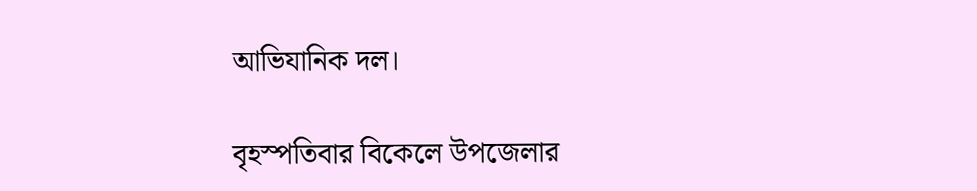আভিযানিক দল।

বৃহস্পতিবার বিকেলে উপজেলার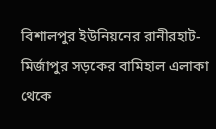বিশালপুর ইউনিয়নের রানীরহাট-মির্জাপুর সড়কের বামিহাল এলাকা থেকে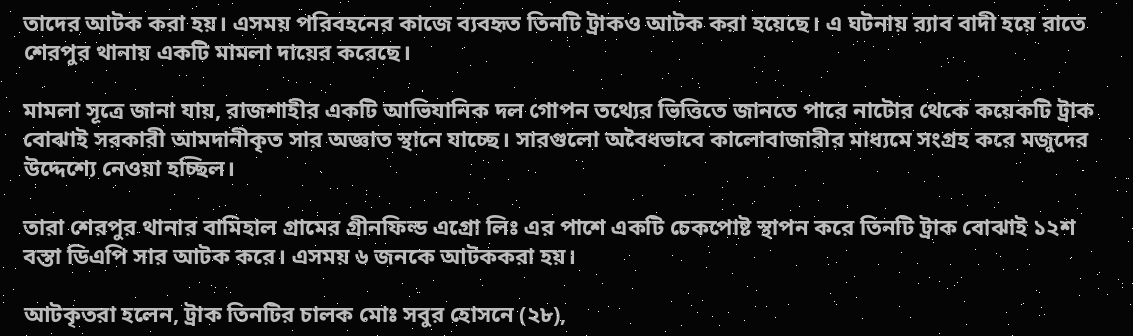তাদের আটক করা হয়। এসময় পরিবহনের কাজে ব্যবহৃত তিনটি ট্রাকও আটক করা হয়েছে। এ ঘটনায় র‌্যাব বাদী হয়ে রাতে শেরপুর থানায় একটি মামলা দায়ের করেছে।

মামলা সূত্রে জানা যায়, রাজশাহীর একটি আভিযানিক দল গোপন তথ্যের ভিত্তিতে জানতে পারে নাটোর থেকে কয়েকটি ট্রাক বোঝাই সরকারী আমদানীকৃত সার অজ্ঞাত স্থানে যাচ্ছে। সারগুলো অবৈধভাবে কালোবাজারীর মাধ্যমে সংগ্রহ করে মজুদের উদ্দেশ্যে নেওয়া হচ্ছিল।

তারা শেরপুর থানার বামিহাল গ্রামের গ্রীনফিল্ড এগ্রো লিঃ এর পাশে একটি চেকপোষ্ট স্থাপন করে তিনটি ট্রাক বোঝাই ১২শ বস্তা ডিএপি সার আটক করে। এসময় ৬ জনকে আটককরা হয়।

আটকৃতরা হলেন, ট্রাক তিনটির চালক মোঃ সবুর হোসনে (২৮),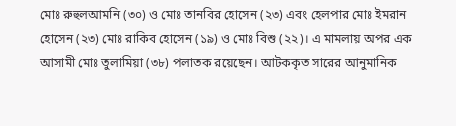মোঃ রুহুলআমনি (৩০) ও মোঃ তানবির হোসেন (২৩) এবং হেলপার মোঃ ইমরান হোসেন (২৩) মোঃ রাকিব হোসেন (১৯) ও মোঃ বিশু (২২)। এ মামলায় অপর এক আসামী মোঃ তুলামিয়া (৩৮) পলাতক রয়েছেন। আটককৃত সারের আনুমানিক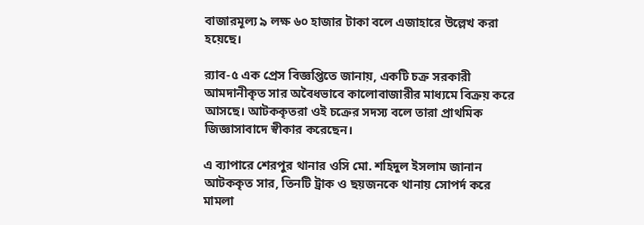বাজারমূল্য ৯ লক্ষ ৬০ হাজার টাকা বলে এজাহারে উল্লেখ করা হয়েছে।

র‌্যাব-৫ এক প্রেস বিজ্ঞপ্তিতে জানায়, একটি চক্র সরকারী আমদানীকৃত সার অবৈধভাবে কালোবাজারীর মাধ্যমে বিক্রয় করে আসছে। আটককৃতরা ওই চক্রের সদস্য বলে তারা প্রাথমিক জিজ্ঞাসাবাদে স্বীকার করেছেন।

এ ব্যাপারে শেরপুর থানার ওসি মো. শহিদুল ইসলাম জানান আটককৃত সার, তিনটি ট্রাক ও ছয়জনকে থানায় সোপর্দ করে মামলা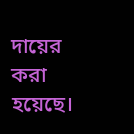দায়ের করা হয়েছে।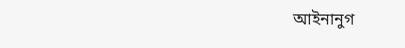আইনানুগ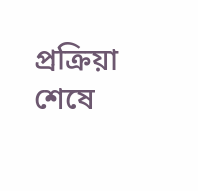প্রক্রিয়া শেষে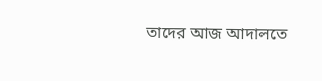তাদের আজ আদালতে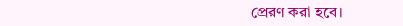প্রেরণ করা হবে।